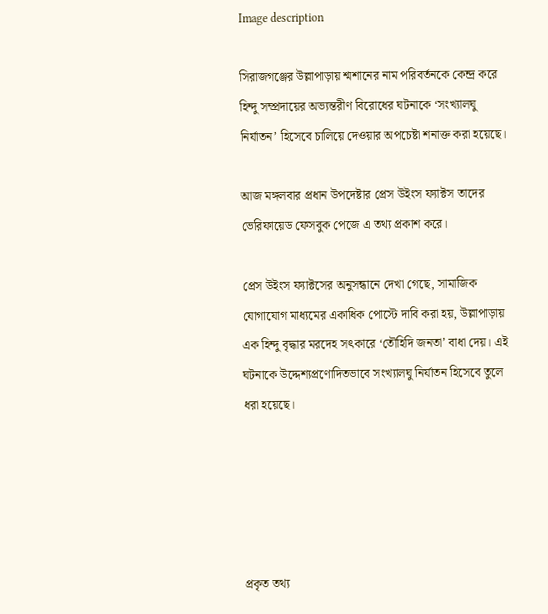Image description

সিরাজগঞ্জের উল্লাপাড়ায় শ্মশানের নাম পরিবর্তনকে কেন্দ্র করে হিন্দু সম্প্রদায়ের অভ্যন্তরীণ বিরোধের ঘটনাকে ‘সংখ্যালঘু নির্যাতন’ হিসেবে চালিয়ে দেওয়ার অপচেষ্টা শনাক্ত করা হয়েছে।

আজ মঙ্গলবার প্রধান উপদেষ্টার প্রেস উইংস ফ্যাক্টস তাদের ভেরিফায়েড ফেসবুক পেজে এ তথ্য প্রকাশ করে।

প্রেস উইংস ফ্যাক্টসের অনুসন্ধানে দেখা গেছে, সামাজিক যোগাযোগ মাধ্যমের একাধিক পোস্টে দাবি করা হয়, উল্লাপাড়ায় এক হিন্দু বৃদ্ধার মরদেহ সৎকারে ‘তৌহিদি জনতা’ বাধা দেয়। এই ঘটনাকে উদ্দেশ্যপ্রণোদিতভাবে সংখ্যালঘু নির্যাতন হিসেবে তুলে ধরা হয়েছে।





প্রকৃত তথ্য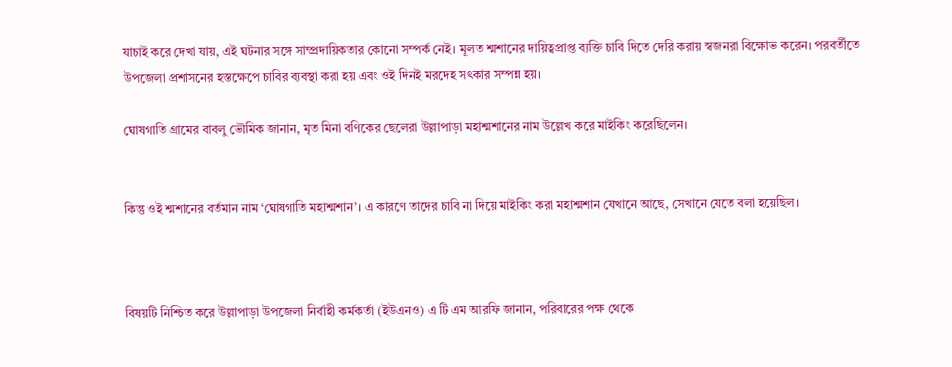যাচাই করে দেখা যায়, এই ঘটনার সঙ্গে সাম্প্রদায়িকতার কোনো সম্পর্ক নেই। মূলত শ্মশানের দায়িত্বপ্রাপ্ত ব্যক্তি চাবি দিতে দেরি করায় স্বজনরা বিক্ষোভ করেন। পরবর্তীতে উপজেলা প্রশাসনের হস্তক্ষেপে চাবির ব্যবস্থা করা হয় এবং ওই দিনই মরদেহ সৎকার সম্পন্ন হয়।

ঘোষগাতি গ্রামের বাবলু ভৌমিক জানান, মৃত মিনা বণিকের ছেলেরা উল্লাপাড়া মহাশ্মশানের নাম উল্লেখ করে মাইকিং করেছিলেন।


কিন্তু ওই শ্মশানের বর্তমান নাম ‘ঘোষগাতি মহাশ্মশান’। এ কারণে তাদের চাবি না দিয়ে মাইকিং করা মহাশ্মশান যেখানে আছে, সেখানে যেতে বলা হয়েছিল।



বিষয়টি নিশ্চিত করে উল্লাপাড়া উপজেলা নির্বাহী কর্মকর্তা (ইউএনও) এ টি এম আরফি জানান, পরিবারের পক্ষ থেকে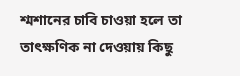শ্মশানের চাবি চাওয়া হলে তা তাৎক্ষণিক না দেওয়ায় কিছু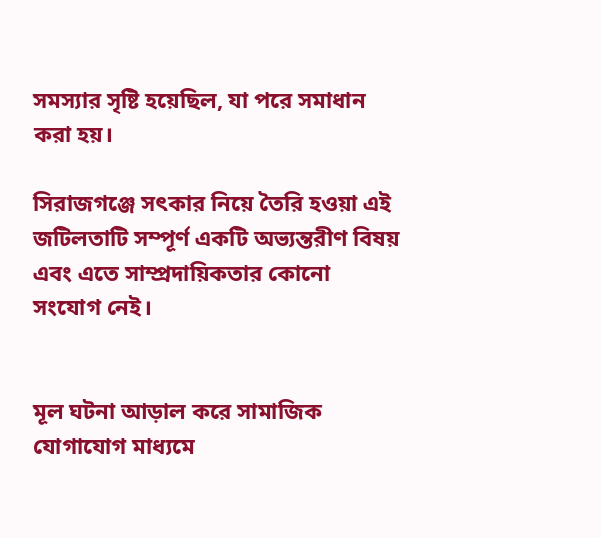সমস্যার সৃষ্টি হয়েছিল, যা পরে সমাধান করা হয়।

সিরাজগঞ্জে সৎকার নিয়ে তৈরি হওয়া এই জটিলতাটি সম্পূর্ণ একটি অভ্যন্তরীণ বিষয় এবং এতে সাম্প্রদায়িকতার কোনো সংযোগ নেই।


মূল ঘটনা আড়াল করে সামাজিক যোগাযোগ মাধ্যমে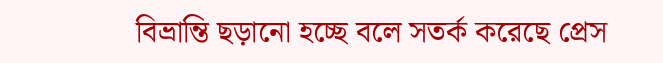বিভ্রান্তি ছড়ানো হচ্ছে বলে সতর্ক করেছে প্রেস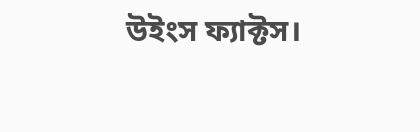উইংস ফ্যাক্টস।